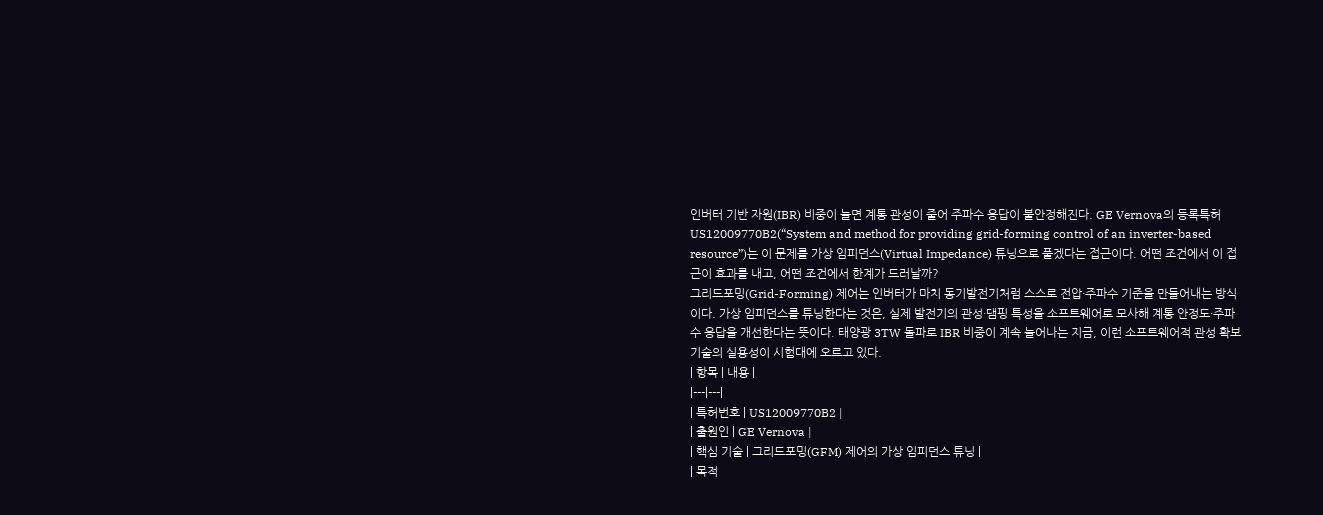인버터 기반 자원(IBR) 비중이 늘면 계통 관성이 줄어 주파수 응답이 불안정해진다. GE Vernova의 등록특허 US12009770B2(“System and method for providing grid-forming control of an inverter-based resource”)는 이 문제를 가상 임피던스(Virtual Impedance) 튜닝으로 풀겠다는 접근이다. 어떤 조건에서 이 접근이 효과를 내고, 어떤 조건에서 한계가 드러날까?
그리드포밍(Grid-Forming) 제어는 인버터가 마치 동기발전기처럼 스스로 전압·주파수 기준을 만들어내는 방식이다. 가상 임피던스를 튜닝한다는 것은, 실제 발전기의 관성·댐핑 특성을 소프트웨어로 모사해 계통 안정도·주파수 응답을 개선한다는 뜻이다. 태양광 3TW 돌파로 IBR 비중이 계속 늘어나는 지금, 이런 소프트웨어적 관성 확보 기술의 실용성이 시험대에 오르고 있다.
| 항목 | 내용 |
|---|---|
| 특허번호 | US12009770B2 |
| 출원인 | GE Vernova |
| 핵심 기술 | 그리드포밍(GFM) 제어의 가상 임피던스 튜닝 |
| 목적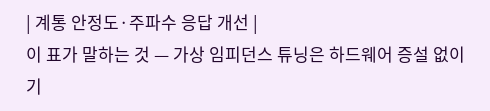| 계통 안정도·주파수 응답 개선 |
이 표가 말하는 것 — 가상 임피던스 튜닝은 하드웨어 증설 없이 기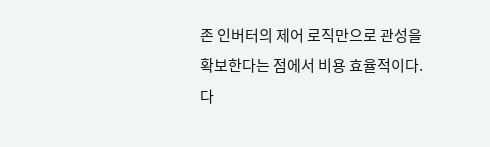존 인버터의 제어 로직만으로 관성을 확보한다는 점에서 비용 효율적이다. 다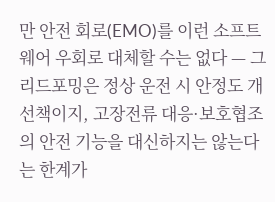만 안전 회로(EMO)를 이런 소프트웨어 우회로 대체할 수는 없다 — 그리드포밍은 정상 운전 시 안정도 개선책이지, 고장전류 대응·보호협조의 안전 기능을 대신하지는 않는다는 한계가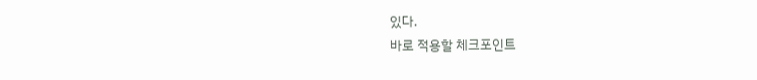있다.
바로 적용할 체크포인트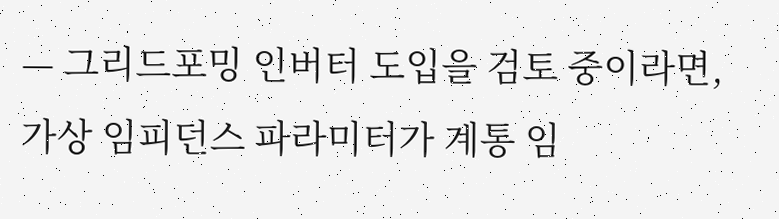— 그리드포밍 인버터 도입을 검토 중이라면, 가상 임피던스 파라미터가 계통 임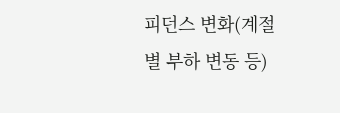피던스 변화(계절별 부하 변동 등)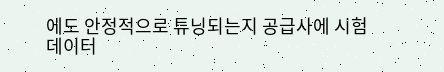에도 안정적으로 튜닝되는지 공급사에 시험 데이터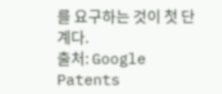를 요구하는 것이 첫 단계다.
출처: Google Patents